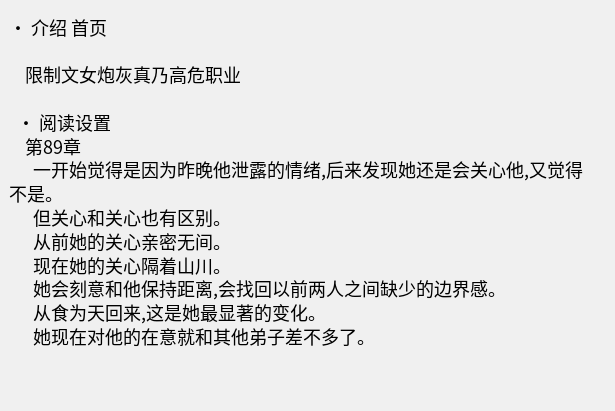• 介绍 首页

    限制文女炮灰真乃高危职业

  • 阅读设置
    第89章
      一开始觉得是因为昨晚他泄露的情绪,后来发现她还是会关心他,又觉得不是。
      但关心和关心也有区别。
      从前她的关心亲密无间。
      现在她的关心隔着山川。
      她会刻意和他保持距离,会找回以前两人之间缺少的边界感。
      从食为天回来,这是她最显著的变化。
      她现在对他的在意就和其他弟子差不多了。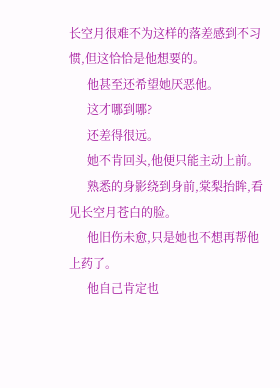长空月很难不为这样的落差感到不习惯,但这恰恰是他想要的。
      他甚至还希望她厌恶他。
      这才哪到哪?
      还差得很远。
      她不肯回头,他便只能主动上前。
      熟悉的身影绕到身前,棠梨抬眸,看见长空月苍白的脸。
      他旧伤未愈,只是她也不想再帮他上药了。
      他自己肯定也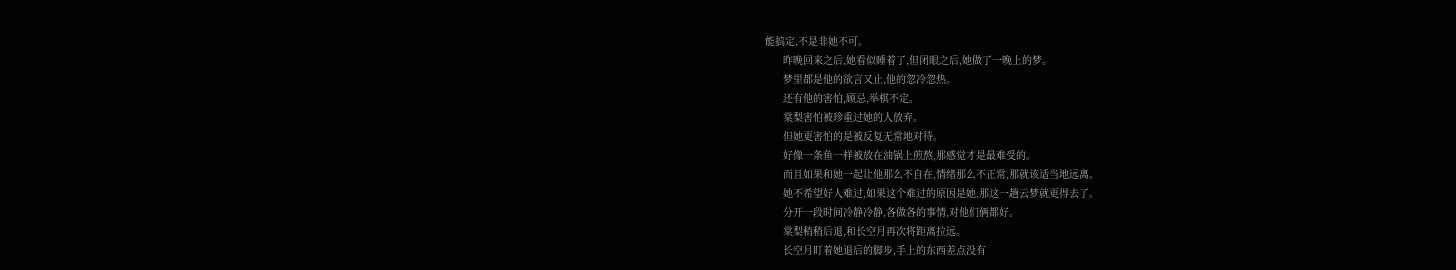能搞定,不是非她不可。
      昨晚回来之后,她看似睡着了,但闭眼之后,她做了一晚上的梦。
      梦里都是他的欲言又止,他的忽冷忽热。
      还有他的害怕,顾忌,举棋不定。
      棠梨害怕被珍重过她的人放弃。
      但她更害怕的是被反复无常地对待。
      好像一条鱼一样被放在油锅上煎熬,那感觉才是最难受的。
      而且如果和她一起让他那么不自在,情绪那么不正常,那就该适当地远离。
      她不希望好人难过,如果这个难过的原因是她,那这一趟云梦就更得去了。
      分开一段时间冷静冷静,各做各的事情,对他们俩都好。
      棠梨稍稍后退,和长空月再次将距离拉远。
      长空月盯着她退后的脚步,手上的东西差点没有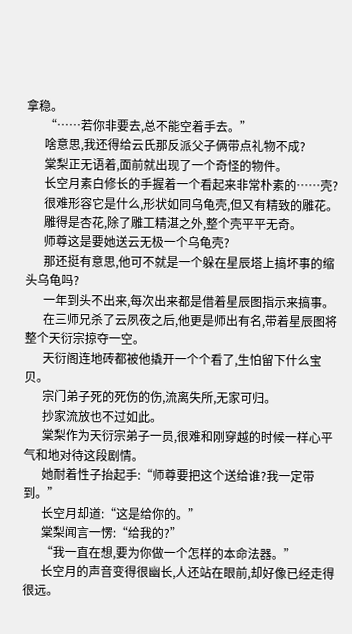拿稳。
      “……若你非要去,总不能空着手去。”
      啥意思,我还得给云氏那反派父子俩带点礼物不成?
      棠梨正无语着,面前就出现了一个奇怪的物件。
      长空月素白修长的手握着一个看起来非常朴素的……壳?
      很难形容它是什么,形状如同乌龟壳,但又有精致的雕花。
      雕得是杏花,除了雕工精湛之外,整个壳平平无奇。
      师尊这是要她送云无极一个乌龟壳?
      那还挺有意思,他可不就是一个躲在星辰塔上搞坏事的缩头乌龟吗?
      一年到头不出来,每次出来都是借着星辰图指示来搞事。
      在三师兄杀了云夙夜之后,他更是师出有名,带着星辰图将整个天衍宗掠夺一空。
      天衍阁连地砖都被他撬开一个个看了,生怕留下什么宝贝。
      宗门弟子死的死伤的伤,流离失所,无家可归。
      抄家流放也不过如此。
      棠梨作为天衍宗弟子一员,很难和刚穿越的时候一样心平气和地对待这段剧情。
      她耐着性子抬起手:“师尊要把这个送给谁?我一定带到。”
      长空月却道:“这是给你的。”
      棠梨闻言一愣:“给我的?”
      “我一直在想,要为你做一个怎样的本命法器。”
      长空月的声音变得很幽长,人还站在眼前,却好像已经走得很远。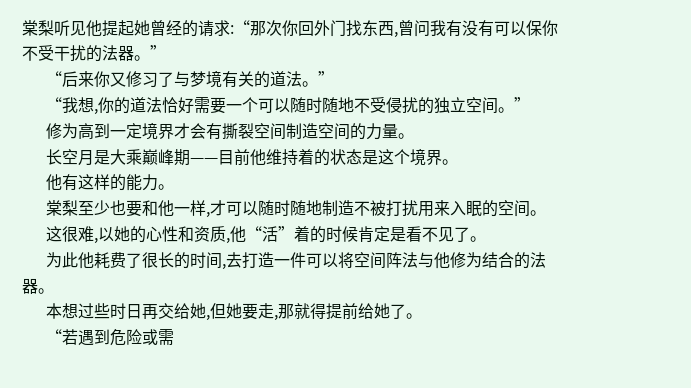棠梨听见他提起她曾经的请求:“那次你回外门找东西,曾问我有没有可以保你不受干扰的法器。”
      “后来你又修习了与梦境有关的道法。”
      “我想,你的道法恰好需要一个可以随时随地不受侵扰的独立空间。”
      修为高到一定境界才会有撕裂空间制造空间的力量。
      长空月是大乘巅峰期——目前他维持着的状态是这个境界。
      他有这样的能力。
      棠梨至少也要和他一样,才可以随时随地制造不被打扰用来入眠的空间。
      这很难,以她的心性和资质,他“活”着的时候肯定是看不见了。
      为此他耗费了很长的时间,去打造一件可以将空间阵法与他修为结合的法器。
      本想过些时日再交给她,但她要走,那就得提前给她了。
      “若遇到危险或需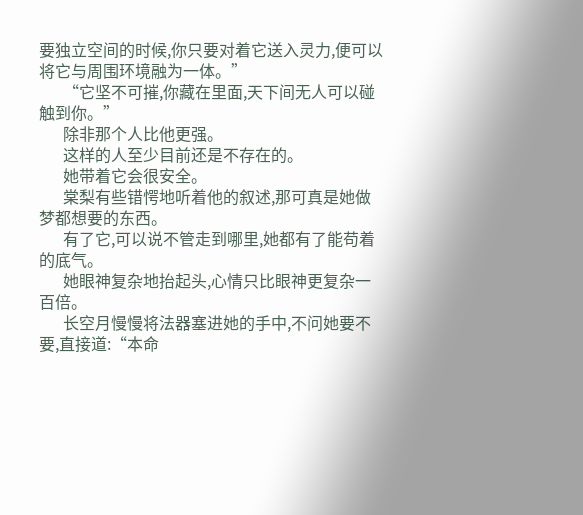要独立空间的时候,你只要对着它送入灵力,便可以将它与周围环境融为一体。”
      “它坚不可摧,你藏在里面,天下间无人可以碰触到你。”
      除非那个人比他更强。
      这样的人至少目前还是不存在的。
      她带着它会很安全。
      棠梨有些错愕地听着他的叙述,那可真是她做梦都想要的东西。
      有了它,可以说不管走到哪里,她都有了能苟着的底气。
      她眼神复杂地抬起头,心情只比眼神更复杂一百倍。
      长空月慢慢将法器塞进她的手中,不问她要不要,直接道:“本命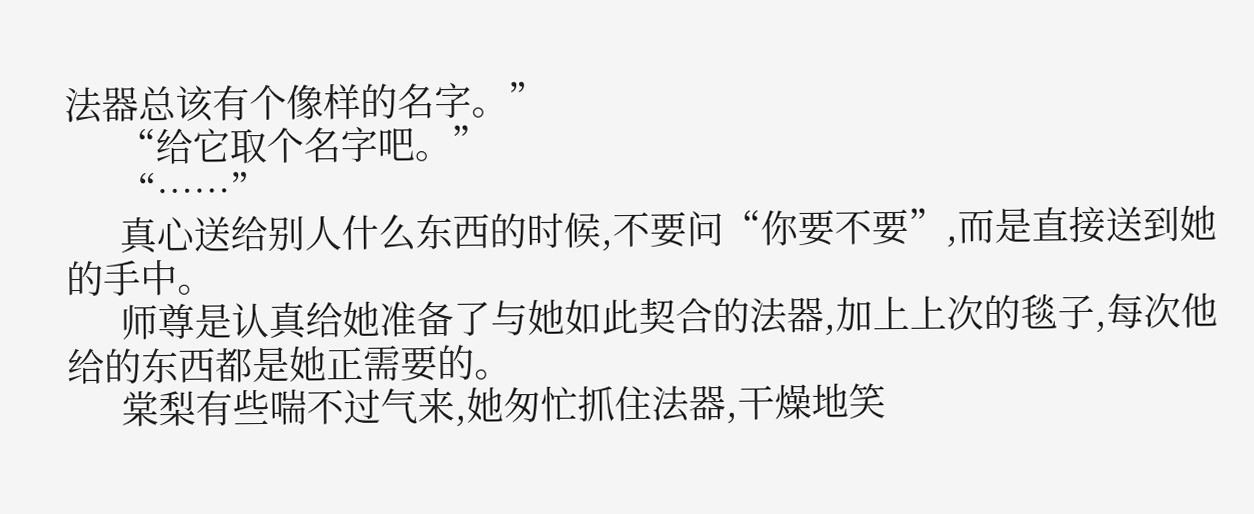法器总该有个像样的名字。”
      “给它取个名字吧。”
      “……”
      真心送给别人什么东西的时候,不要问“你要不要”,而是直接送到她的手中。
      师尊是认真给她准备了与她如此契合的法器,加上上次的毯子,每次他给的东西都是她正需要的。
      棠梨有些喘不过气来,她匆忙抓住法器,干燥地笑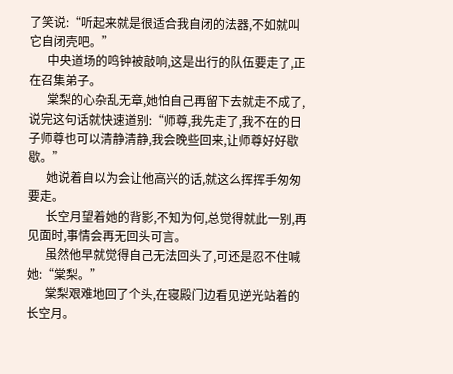了笑说:“听起来就是很适合我自闭的法器,不如就叫它自闭壳吧。”
      中央道场的鸣钟被敲响,这是出行的队伍要走了,正在召集弟子。
      棠梨的心杂乱无章,她怕自己再留下去就走不成了,说完这句话就快速道别:“师尊,我先走了,我不在的日子师尊也可以清静清静,我会晚些回来,让师尊好好歇歇。”
      她说着自以为会让他高兴的话,就这么挥挥手匆匆要走。
      长空月望着她的背影,不知为何,总觉得就此一别,再见面时,事情会再无回头可言。
      虽然他早就觉得自己无法回头了,可还是忍不住喊她:“棠梨。”
      棠梨艰难地回了个头,在寝殿门边看见逆光站着的长空月。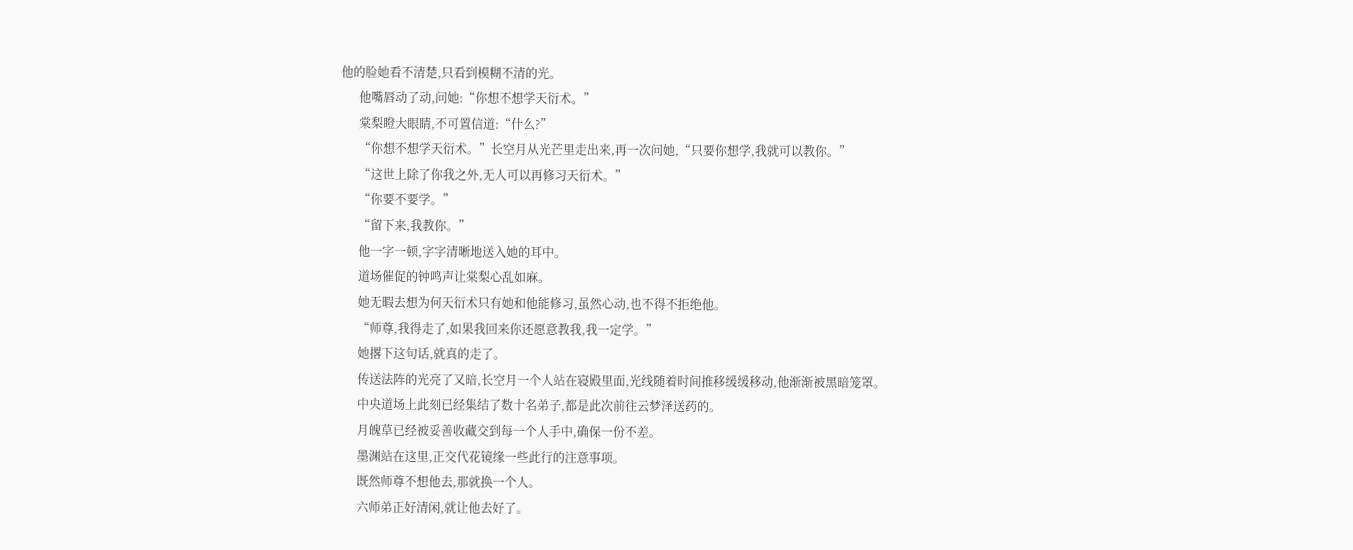他的脸她看不清楚,只看到模糊不清的光。
      他嘴唇动了动,问她:“你想不想学天衍术。”
      棠梨瞪大眼睛,不可置信道:“什么?”
      “你想不想学天衍术。”长空月从光芒里走出来,再一次问她,“只要你想学,我就可以教你。”
      “这世上除了你我之外,无人可以再修习天衍术。”
      “你要不要学。”
      “留下来,我教你。”
      他一字一顿,字字清晰地送入她的耳中。
      道场催促的钟鸣声让棠梨心乱如麻。
      她无暇去想为何天衍术只有她和他能修习,虽然心动,也不得不拒绝他。
      “师尊,我得走了,如果我回来你还愿意教我,我一定学。”
      她撂下这句话,就真的走了。
      传送法阵的光亮了又暗,长空月一个人站在寝殿里面,光线随着时间推移缓缓移动,他渐渐被黑暗笼罩。
      中央道场上此刻已经集结了数十名弟子,都是此次前往云梦泽送药的。
      月魄草已经被妥善收藏交到每一个人手中,确保一份不差。
      墨渊站在这里,正交代花镜缘一些此行的注意事项。
      既然师尊不想他去,那就换一个人。
      六师弟正好清闲,就让他去好了。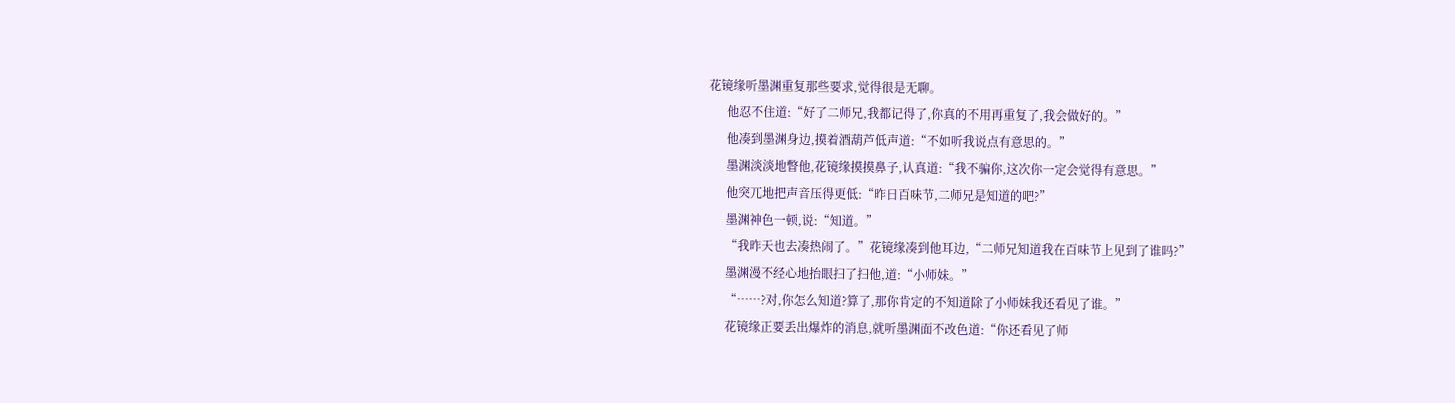花镜缘听墨渊重复那些要求,觉得很是无聊。
      他忍不住道:“好了二师兄,我都记得了,你真的不用再重复了,我会做好的。”
      他凑到墨渊身边,摸着酒葫芦低声道:“不如听我说点有意思的。”
      墨渊淡淡地瞥他,花镜缘摸摸鼻子,认真道:“我不骗你,这次你一定会觉得有意思。”
      他突兀地把声音压得更低:“昨日百味节,二师兄是知道的吧?”
      墨渊神色一顿,说:“知道。”
      “我昨天也去凑热闹了。”花镜缘凑到他耳边,“二师兄知道我在百味节上见到了谁吗?”
      墨渊漫不经心地抬眼扫了扫他,道:“小师妹。”
      “……?对,你怎么知道?算了,那你肯定的不知道除了小师妹我还看见了谁。”
      花镜缘正要丢出爆炸的消息,就听墨渊面不改色道:“你还看见了师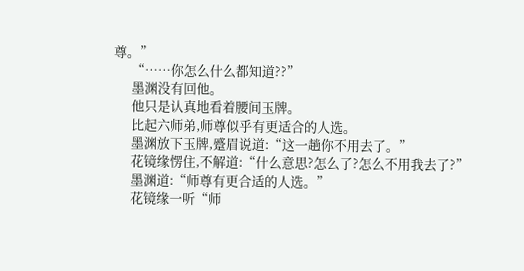尊。”
      “……你怎么什么都知道??”
      墨渊没有回他。
      他只是认真地看着腰间玉牌。
      比起六师弟,师尊似乎有更适合的人选。
      墨渊放下玉牌,蹙眉说道:“这一趟你不用去了。”
      花镜缘愣住,不解道:“什么意思?怎么了?怎么不用我去了?”
      墨渊道:“师尊有更合适的人选。”
      花镜缘一听“师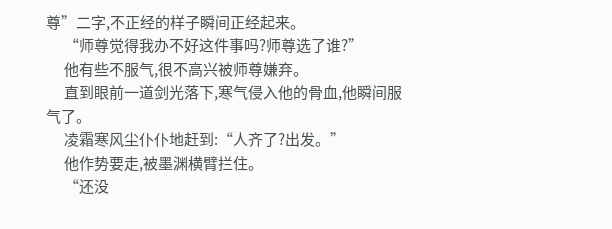尊”二字,不正经的样子瞬间正经起来。
      “师尊觉得我办不好这件事吗?师尊选了谁?”
      他有些不服气,很不高兴被师尊嫌弃。
      直到眼前一道剑光落下,寒气侵入他的骨血,他瞬间服气了。
      凌霜寒风尘仆仆地赶到:“人齐了?出发。”
      他作势要走,被墨渊横臂拦住。
      “还没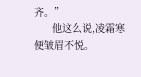齐。”
      他这么说,凌霜寒便皱眉不悦。